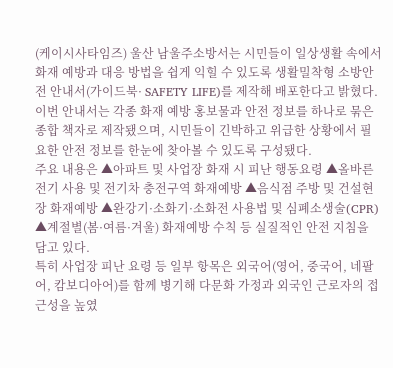(케이시사타임즈) 울산 남울주소방서는 시민들이 일상생활 속에서 화재 예방과 대응 방법을 쉽게 익힐 수 있도록 생활밀착형 소방안전 안내서(가이드북· SAFETY LIFE)를 제작해 배포한다고 밝혔다.
이번 안내서는 각종 화재 예방 홍보물과 안전 정보를 하나로 묶은 종합 책자로 제작됐으며, 시민들이 긴박하고 위급한 상황에서 필요한 안전 정보를 한눈에 찾아볼 수 있도록 구성됐다.
주요 내용은 ▲아파트 및 사업장 화재 시 피난 행동요령 ▲올바른 전기 사용 및 전기차 충전구역 화재예방 ▲음식점 주방 및 건설현장 화재예방 ▲완강기·소화기·소화전 사용법 및 심폐소생술(CPR) ▲계절별(봄·여름·겨울) 화재예방 수칙 등 실질적인 안전 지침을 담고 있다.
특히 사업장 피난 요령 등 일부 항목은 외국어(영어, 중국어, 네팔어, 캄보디아어)를 함께 병기해 다문화 가정과 외국인 근로자의 접근성을 높였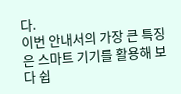다.
이번 안내서의 가장 큰 특징은 스마트 기기를 활용해 보다 쉽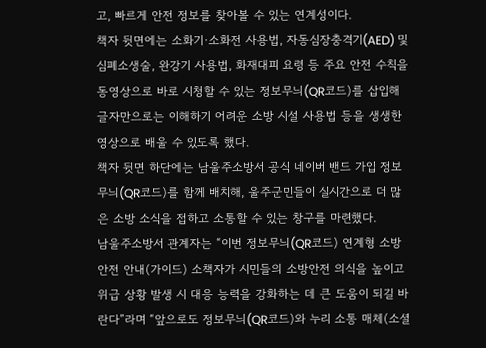고, 빠르게 안전 정보를 찾아볼 수 있는 연계성이다.
책자 뒷면에는 소화기·소화전 사용법, 자동심장충격기(AED) 및 심폐소생술, 완강기 사용법, 화재대피 요령 등 주요 안전 수칙을 동영상으로 바로 시청할 수 있는 정보무늬(QR코드)를 삽입해 글자만으로는 이해하기 어려운 소방 시설 사용법 등을 생생한 영상으로 배울 수 있도록 했다.
책자 뒷면 하단에는 남울주소방서 공식 네이버 밴드 가입 정보무늬(QR코드)를 함께 배치해, 울주군민들이 실시간으로 더 많은 소방 소식을 접하고 소통할 수 있는 창구를 마련했다.
남울주소방서 관계자는 “이번 정보무늬(QR코드) 연계형 소방안전 안내(가이드) 소책자가 시민들의 소방안전 의식을 높이고 위급 상황 발생 시 대응 능력을 강화하는 데 큰 도움이 되길 바란다”라며 “앞으로도 정보무늬(QR코드)와 누리 소통 매체(소셜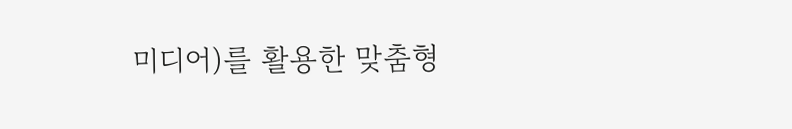미디어)를 활용한 맞춤형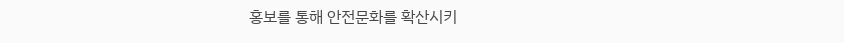홍보를 통해 안전문화를 확산시키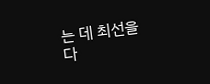는 데 최선을 다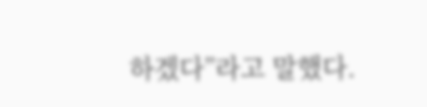하겠다”라고 말했다.